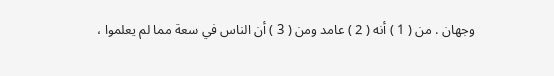وجهان . من ( 1 ) أنه ( 2 ) عامد ومن ( 3 ) أن الناس في سعة مما لم يعلموا ،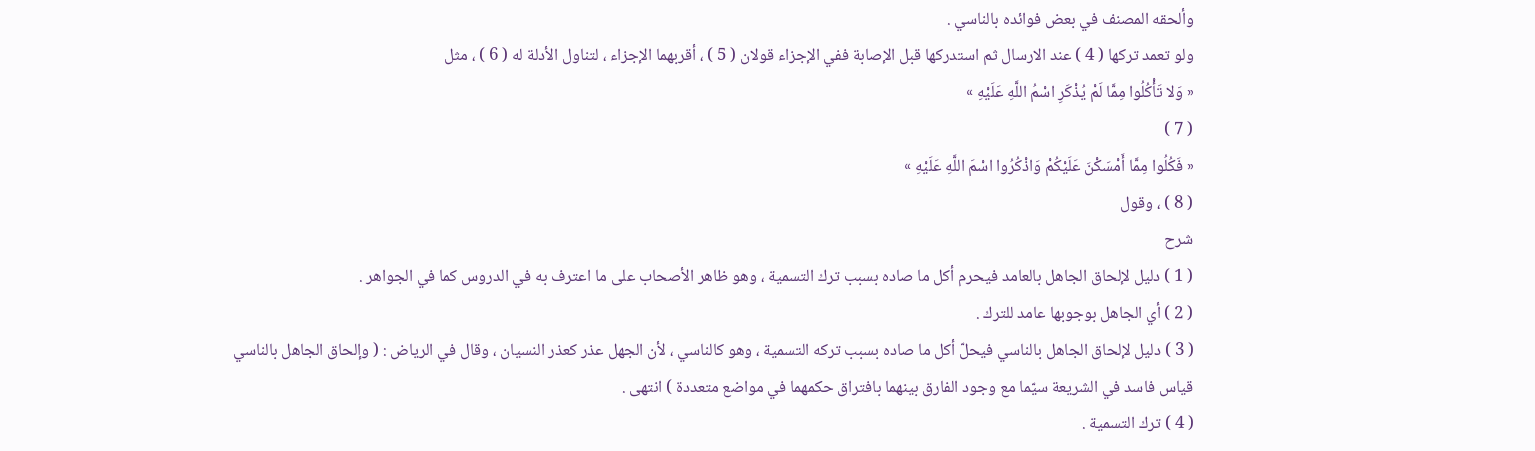وألحقه المصنف في بعض فوائده بالناسي .
ولو تعمد تركها ( 4 ) عند الارسال ثم استدركها قبل الإصابة ففي الإجزاء قولان ( 5 ) ، أقربهما الإجزاء ، لتناول الأدلة له ( 6 ) ، مثل
« وَلا تَأْكُلُوا مِمَّا لَمْ يُذْكَرِ اسْمُ اللَّهِ عَلَيْهِ »
( 7 )
« فَكُلُوا مِمَّا أَمْسَكْنَ عَلَيْكُمْ وَاذْكُرُوا اسْمَ اللَّهِ عَلَيْهِ »
( 8 ) ، وقول
شرح
( 1 ) دليل لإلحاق الجاهل بالعامد فيحرم أكل ما صاده بسبب ترك التسمية ، وهو ظاهر الأصحاب على ما اعترف به في الدروس كما في الجواهر .
( 2 ) أي الجاهل بوجوبها عامد للترك .
( 3 ) دليل لإلحاق الجاهل بالناسي فيحلّ أكل ما صاده بسبب تركه التسمية ، وهو كالناسي ، لأن الجهل عذر كعذر النسيان ، وقال في الرياض : ( وإلحاق الجاهل بالناسي قياس فاسد في الشريعة سيّما مع وجود الفارق بينهما بافتراق حكمهما في مواضع متعددة ) انتهى .
( 4 ) ترك التسمية .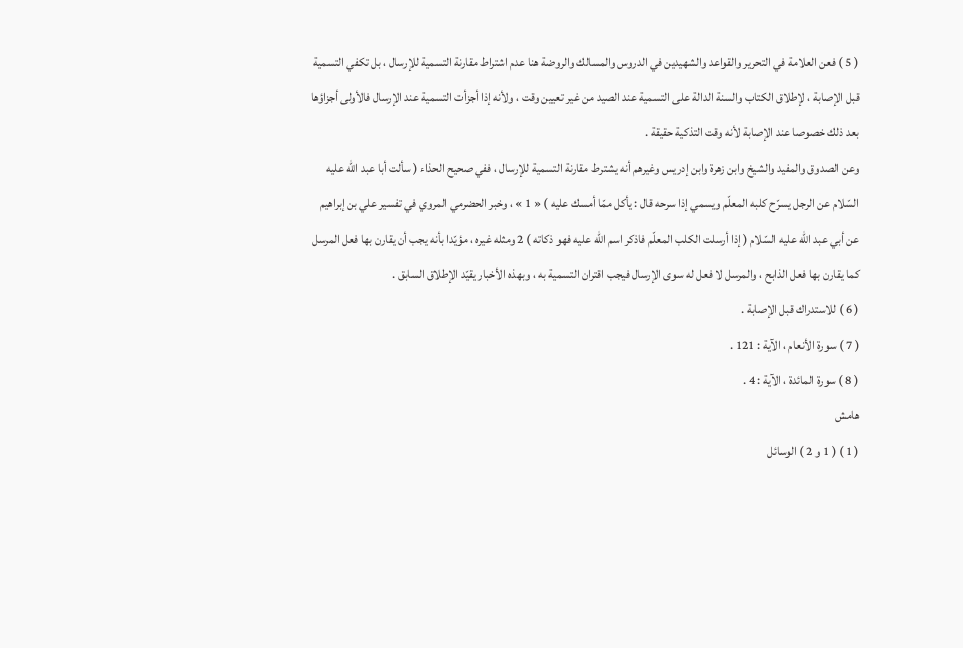( 5 ) فعن العلامة في التحرير والقواعد والشهيدين في الدروس والمسالك والروضة هنا عدم اشتراط مقارنة التسمية للإرسال ، بل تكفي التسمية قبل الإصابة ، لإطلاق الكتاب والسنة الدالة على التسمية عند الصيد من غير تعيين وقت ، ولأنه إذا أجزأت التسمية عند الإرسال فالأولى أجزاؤها بعد ذلك خصوصا عند الإصابة لأنه وقت التذكية حقيقة .
وعن الصدوق والمفيد والشيخ وابن زهرة وابن إدريس وغيرهم أنه يشترط مقارنة التسمية للإرسال ، ففي صحيح الحذاء ( سألت أبا عبد اللّه عليه السّلام عن الرجل يسرّح كلبه المعلّم ويسمي إذا سرحه قال : يأكل ممّا أمسك عليه ) « 1 » ، وخبر الحضرمي المروي في تفسير علي بن إبراهيم عن أبي عبد اللّه عليه السّلام ( إذا أرسلت الكلب المعلّم فاذكر اسم اللّه عليه فهو ذكاته ) 2 ومثله غيره ، مؤيّدا بأنه يجب أن يقارن بها فعل المرسل كما يقارن بها فعل الذابح ، والمرسل لا فعل له سوى الإرسال فيجب اقتران التسمية به ، وبهذه الأخبار يقيّد الإطلاق السابق .
( 6 ) للاستدراك قبل الإصابة .
( 7 ) سورة الأنعام ، الآية : 121 .
( 8 ) سورة المائدة ، الآية : 4 .
هامش
( 1 ) ( 1 و 2 ) الوسائل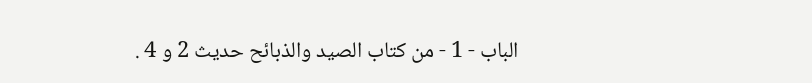الباب - 1 - من كتاب الصيد والذبائح حديث 2 و 4 .